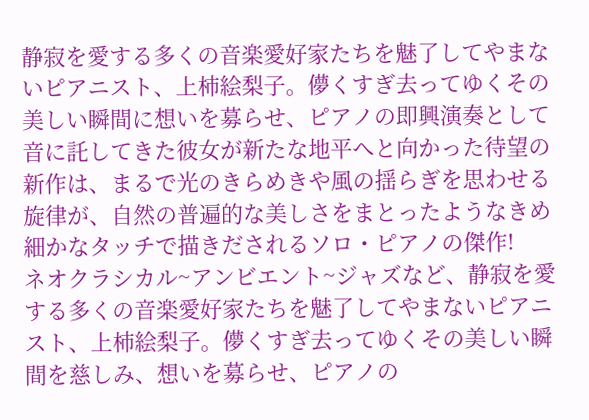静寂を愛する多くの音楽愛好家たちを魅了してやまないピアニスト、上柿絵梨子。儚くすぎ去ってゆくその美しい瞬間に想いを募らせ、ピアノの即興演奏として音に託してきた彼女が新たな地平へと向かった待望の新作は、まるで光のきらめきや風の揺らぎを思わせる旋律が、自然の普遍的な美しさをまとったようなきめ細かなタッチで描きだされるソロ・ピアノの傑作!
ネオクラシカル~アンビエント~ジャズなど、静寂を愛する多くの音楽愛好家たちを魅了してやまないピアニスト、上柿絵梨子。儚くすぎ去ってゆくその美しい瞬間を慈しみ、想いを募らせ、ピアノの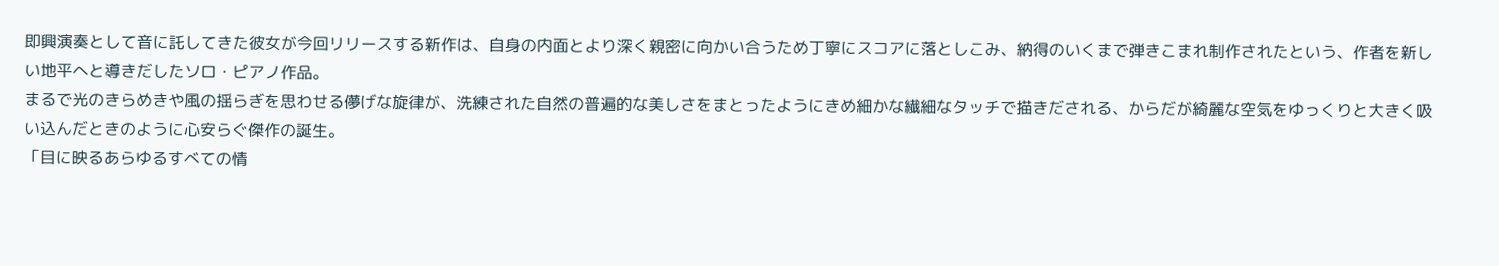即興演奏として音に託してきた彼女が今回リリースする新作は、自身の内面とより深く親密に向かい合うため丁寧にスコアに落としこみ、納得のいくまで弾きこまれ制作されたという、作者を新しい地平へと導きだしたソロ・ピアノ作品。
まるで光のきらめきや風の揺らぎを思わせる儚げな旋律が、洗練された自然の普遍的な美しさをまとったようにきめ細かな繊細なタッチで描きだされる、からだが綺麗な空気をゆっくりと大きく吸い込んだときのように心安らぐ傑作の誕生。
「目に映るあらゆるすべての情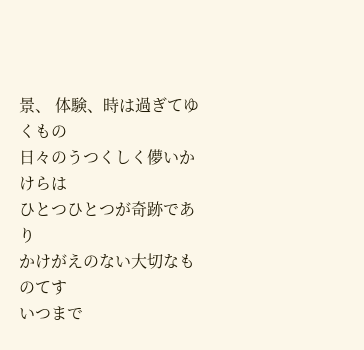景、 体験、時は過ぎてゆくもの
日々のうつくしく儚いかけらは
ひとつひとつが奇跡であり
かけがえのない大切なものてす
いつまで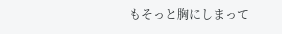もそっと胸にしまって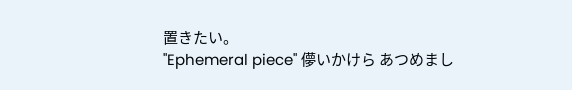置きたい。
"Ephemeral piece" 儚いかけら あつめまし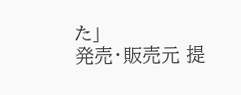た」
発売・販売元 提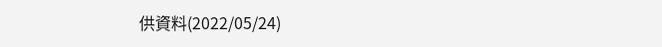供資料(2022/05/24)